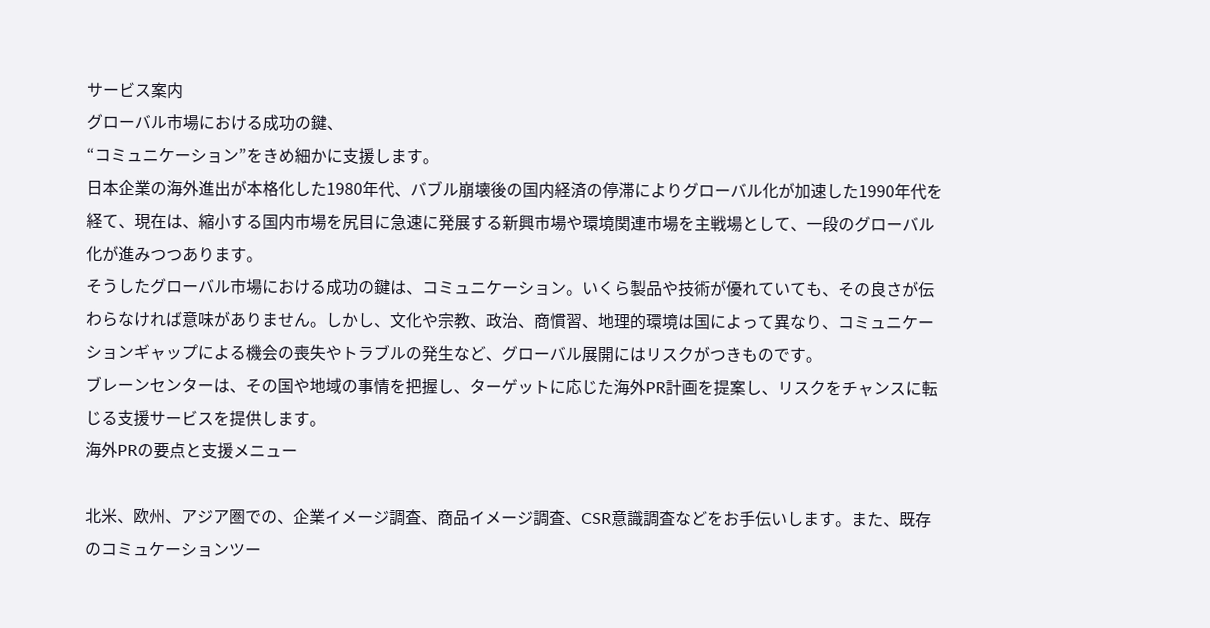サービス案内
グローバル市場における成功の鍵、
“コミュニケーション”をきめ細かに支援します。
日本企業の海外進出が本格化した1980年代、バブル崩壊後の国内経済の停滞によりグローバル化が加速した1990年代を経て、現在は、縮小する国内市場を尻目に急速に発展する新興市場や環境関連市場を主戦場として、一段のグローバル化が進みつつあります。
そうしたグローバル市場における成功の鍵は、コミュニケーション。いくら製品や技術が優れていても、その良さが伝わらなければ意味がありません。しかし、文化や宗教、政治、商慣習、地理的環境は国によって異なり、コミュニケーションギャップによる機会の喪失やトラブルの発生など、グローバル展開にはリスクがつきものです。
ブレーンセンターは、その国や地域の事情を把握し、ターゲットに応じた海外PR計画を提案し、リスクをチャンスに転じる支援サービスを提供します。
海外PRの要点と支援メニュー

北米、欧州、アジア圏での、企業イメージ調査、商品イメージ調査、CSR意識調査などをお手伝いします。また、既存のコミュケーションツー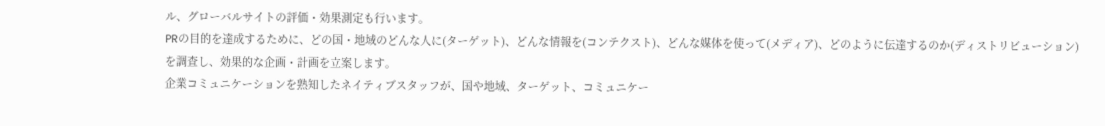ル、グローバルサイトの評価・効果測定も行います。
PRの目的を達成するために、どの国・地域のどんな人に(ターゲット)、どんな情報を(コンテクスト)、どんな媒体を使って(メディア)、どのように伝達するのか(ディストリビューション)を調査し、効果的な企画・計画を立案します。
企業コミュニケーションを熟知したネイティブスタッフが、国や地域、ターゲット、コミュニケー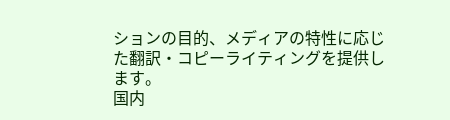ションの目的、メディアの特性に応じた翻訳・コピーライティングを提供します。
国内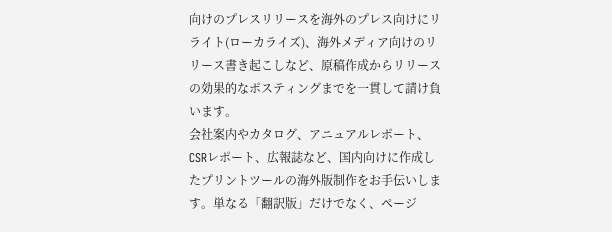向けのプレスリリースを海外のプレス向けにリライト(ローカライズ)、海外メディア向けのリリース書き起こしなど、原稿作成からリリースの効果的なポスティングまでを一貫して請け負います。
会社案内やカタログ、アニュアルレポート、CSRレポート、広報誌など、国内向けに作成したプリントツールの海外版制作をお手伝いします。単なる「翻訳版」だけでなく、ページ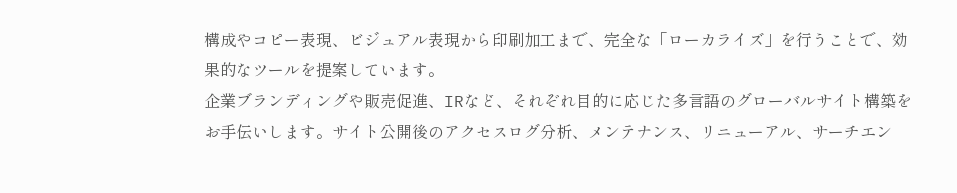構成やコピー表現、ビジュアル表現から印刷加工まで、完全な「ローカライズ」を行うことで、効果的なツールを提案しています。
企業ブランディングや販売促進、IRなど、それぞれ目的に応じた多言語のグローバルサイト構築をお手伝いします。サイト公開後のアクセスログ分析、メンテナンス、リニューアル、サーチエン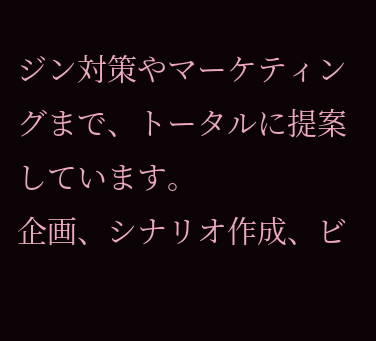ジン対策やマーケティングまで、トータルに提案しています。
企画、シナリオ作成、ビ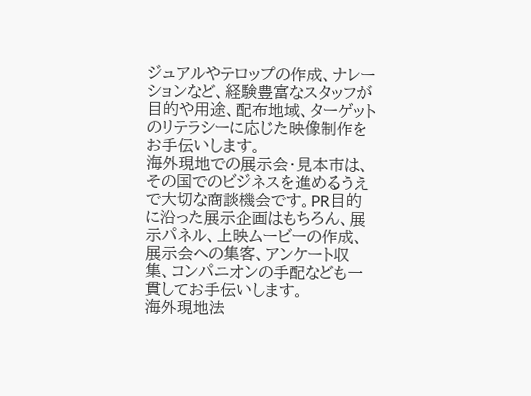ジュアルやテロップの作成、ナレーションなど、経験豊富なスタッフが目的や用途、配布地域、ターゲットのリテラシーに応じた映像制作をお手伝いします。
海外現地での展示会・見本市は、その国でのビジネスを進めるうえで大切な商談機会です。PR目的に沿った展示企画はもちろん、展示パネル、上映ムービーの作成、展示会への集客、アンケート収集、コンパニオンの手配なども一貫してお手伝いします。
海外現地法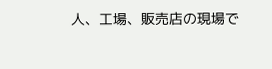人、工場、販売店の現場で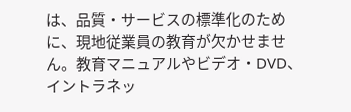は、品質・サービスの標準化のために、現地従業員の教育が欠かせません。教育マニュアルやビデオ・DVD、イントラネッ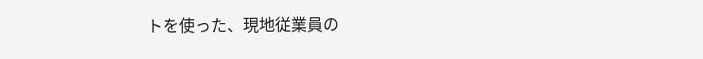トを使った、現地従業員の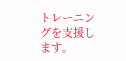トレーニングを支援します。